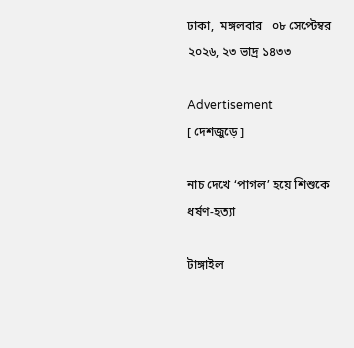ঢাকা,  মঙ্গলবার   ০৮ সেপ্টেম্বর ২০২৬, ২৩ ভাদ্র ১৪৩৩

Advertisement
[ দেশজুড়ে ]

নাচ দেখে ‘পাগল’ হয়ে শিশুকে ধর্ষণ-হত্যা

টাঙ্গাইল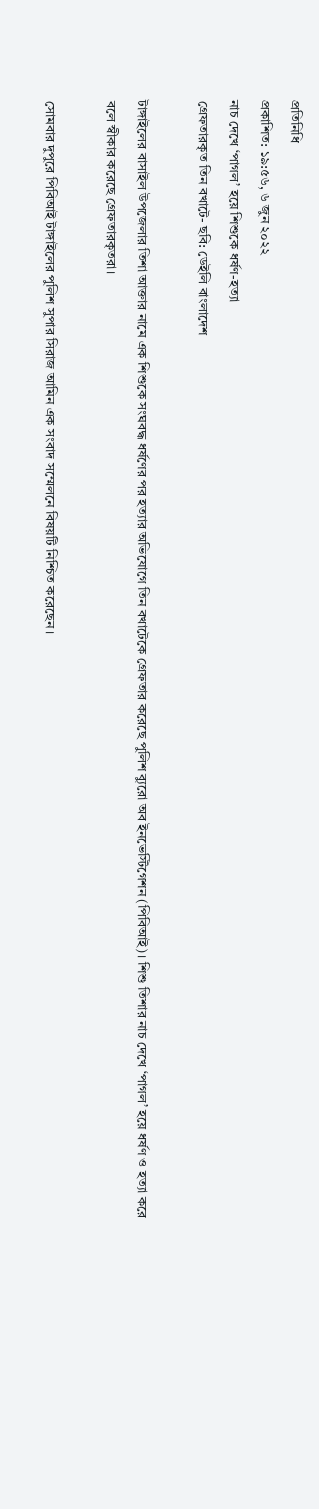প্রতিনিধি
প্রকাশিত: ১৯:৫৬, ৬ জুন ২০২২
নাচ দেখে ‘পাগল’ হয়ে শিশুকে ধর্ষণ-হত্যা
গ্রেফতারকৃত তিন বখাটে- ছবি: ডেইলি বাংলাদেশ

টাঙ্গাইলের বাসাইল উপজেলার তিশা আক্তার নামে এক শিশুকে সংঘবদ্ধ ধর্ষণের পর হত্যার অভিযোগে তিন বখাটেকে গ্রেফতার করেছে পুলিশ ব্যুরো অব ইনভেস্টিগেশন (পিবিআই)। শিশু তিশার নাচ দেখে ‘পাগল’ হয়ে ধর্ষণ ও হত্যা করে বলে স্বীকার করেছে গ্রেফতারকৃতরা।

সোমবার দুপুরে পিবিআই টাঙ্গাইলের পুলিশ সুপার সিরাজ আমিন এক সংবাদ সম্মেলনে বিষয়টি নিশ্চিত করেছেন।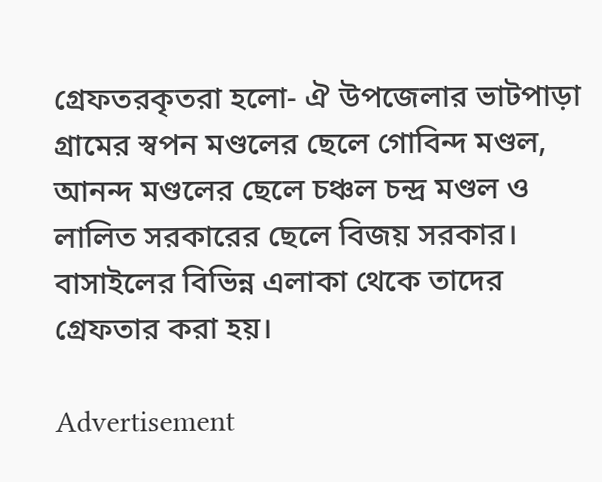গ্রেফতরকৃতরা হলো- ঐ উপজেলার ভাটপাড়া গ্রামের স্বপন মণ্ডলের ছেলে গোবিন্দ মণ্ডল, আনন্দ মণ্ডলের ছেলে চঞ্চল চন্দ্র মণ্ডল ও লালিত সরকারের ছেলে বিজয় সরকার। বাসাইলের বিভিন্ন এলাকা থেকে তাদের গ্রেফতার করা হয়।

Advertisement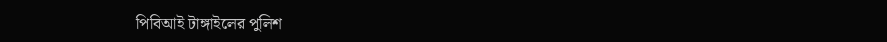পিবিআই টাঙ্গাইলের পুলিশ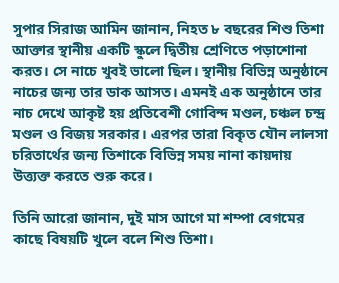সুপার সিরাজ আমিন জানান, নিহত ৮ বছরের শিশু তিশা আক্তার স্থানীয় একটি স্কুলে দ্বিতীয় শ্রেণিতে পড়াশোনা করত। সে নাচে খুবই ভালো ছিল। স্থানীয় বিভিন্ন অনুষ্ঠানে নাচের জন্য তার ডাক আসত। এমনই এক অনুষ্ঠানে তার নাচ দেখে আকৃষ্ট হয় প্রতিবেশী গোবিন্দ মণ্ডল, চঞ্চল চন্দ্র মণ্ডল ও বিজয় সরকার। এরপর তারা বিকৃত যৌন লালসা চরিতার্থের জন্য তিশাকে বিভিন্ন সময় নানা কায়দায় উত্ত্যক্ত করতে শুরু করে।

তিনি আরো জানান, দুই মাস আগে মা শম্পা বেগমের কাছে বিষয়টি খুলে বলে শিশু তিশা।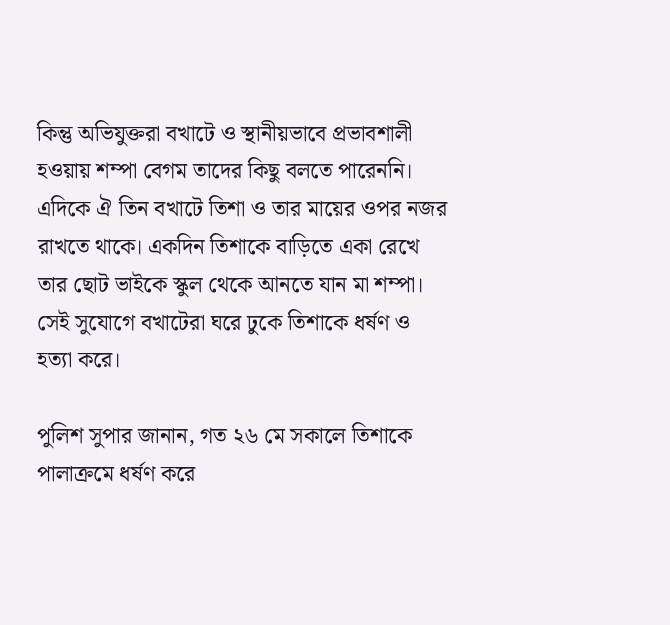কিন্তু অভিযুক্তরা বখাটে ও স্থানীয়ভাবে প্রভাবশালী হওয়ায় শম্পা বেগম তাদের কিছু বলতে পারেননি। এদিকে ঐ তিন বখাটে তিশা ও তার মায়ের ওপর নজর রাখতে থাকে। একদিন তিশাকে বাড়িতে একা রেখে তার ছোট ভাইকে স্কুল থেকে আনতে যান মা শম্পা। সেই সুযোগে বখাটেরা ঘরে ঢুকে তিশাকে ধর্ষণ ও হত্যা করে।

পুলিশ সুপার জানান, গত ২৬ মে সকালে তিশাকে পালাক্রমে ধর্ষণ করে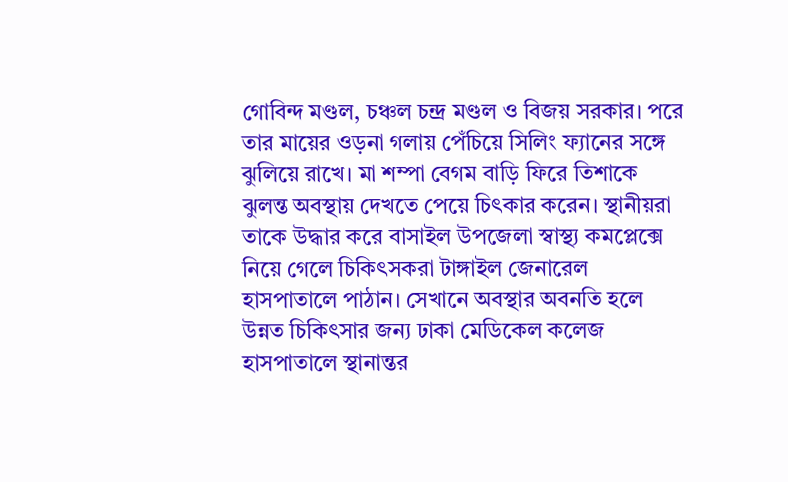গোবিন্দ মণ্ডল, চঞ্চল চন্দ্র মণ্ডল ও বিজয় সরকার। পরে তার মায়ের ওড়না গলায় পেঁচিয়ে সিলিং ফ্যানের সঙ্গে ঝুলিয়ে রাখে। মা শম্পা বেগম বাড়ি ফিরে তিশাকে ঝুলন্ত অবস্থায় দেখতে পেয়ে চিৎকার করেন। স্থানীয়রা তাকে উদ্ধার করে বাসাইল উপজেলা স্বাস্থ্য কমপ্লেক্সে নিয়ে গেলে চিকিৎসকরা টাঙ্গাইল জেনারেল হাসপাতালে পাঠান। সেখানে অবস্থার অবনতি হলে উন্নত চিকিৎসার জন্য ঢাকা মেডিকেল কলেজ হাসপাতালে স্থানান্তর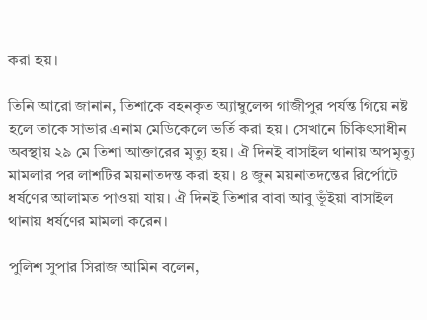করা হয়।

তিনি আরো জানান, তিশাকে বহনকৃত অ্যাম্বুলেন্স গাজীপুর পর্যন্ত গিয়ে নষ্ট হলে তাকে সাভার এনাম মেডিকেলে ভর্তি করা হয়। সেখানে চিকিৎসাধীন অবস্থায় ২৯ মে তিশা আক্তারের মৃত্যু হয়। ঐ দিনই বাসাইল থানায় অপমৃত্যু মামলার পর লাশটির ময়নাতদন্ত করা হয়। ৪ জুন ময়নাতদন্তের রির্পোটে ধর্ষণের আলামত পাওয়া যায়। ঐ দিনই তিশার বাবা আবু ভূঁইয়া বাসাইল থানায় ধর্ষণের মামলা করেন।

পুলিশ সুপার সিরাজ আমিন বলেন,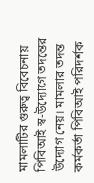মামলাটির গুরুত্ব বিবেচনায় পিবিআই স্ব-উদ্যোগে তদন্তের উদ্যোগ নেয়। মামলার তদন্ত কর্মকর্তা পিবিআই পরিদর্শক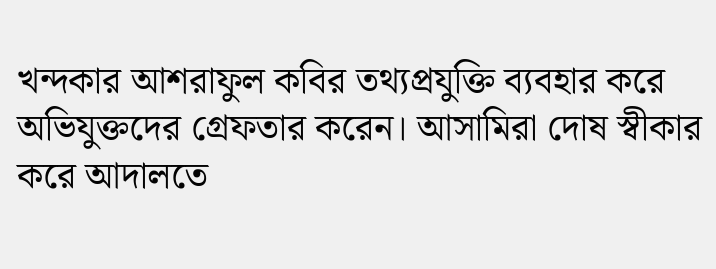খন্দকার আশরাফুল কবির তথ্যপ্রযুক্তি ব্যবহার করে অভিযুক্তদের গ্রেফতার করেন। আসামিরা দোষ স্বীকার করে আদালতে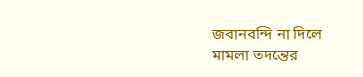জবানবন্দি না দিলে মামলা তদন্তের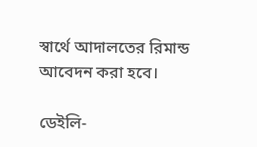স্বার্থে আদালতের রিমান্ড আবেদন করা হবে।

ডেইলি-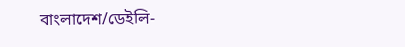বাংলাদেশ/ডেইলি-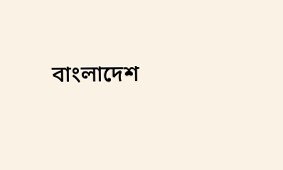বাংলাদেশ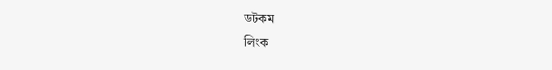ডটকম
লিংক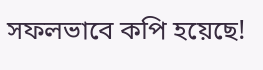সফলভাবে কপি হয়েছে!